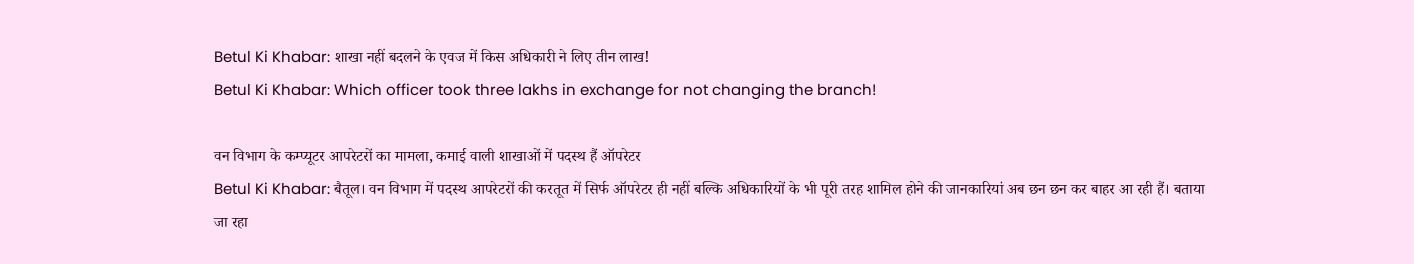Betul Ki Khabar: शाखा नहीं बदलने के एवज में किस अधिकारी ने लिए तीन लाख!
Betul Ki Khabar: Which officer took three lakhs in exchange for not changing the branch!

वन विभाग के कम्प्यूटर आपरेटरों का मामला, कमाई वाली शाखाओं में पदस्थ हैं ऑपरेटर
Betul Ki Khabar: बैतूल। वन विभाग में पदस्थ आपरेटरों की करतूत में सिर्फ ऑपरेटर ही नहीं बल्कि अधिकारियों के भी पूरी तरह शामिल होने की जानकारियां अब छन छन कर बाहर आ रही हैं। बताया जा रहा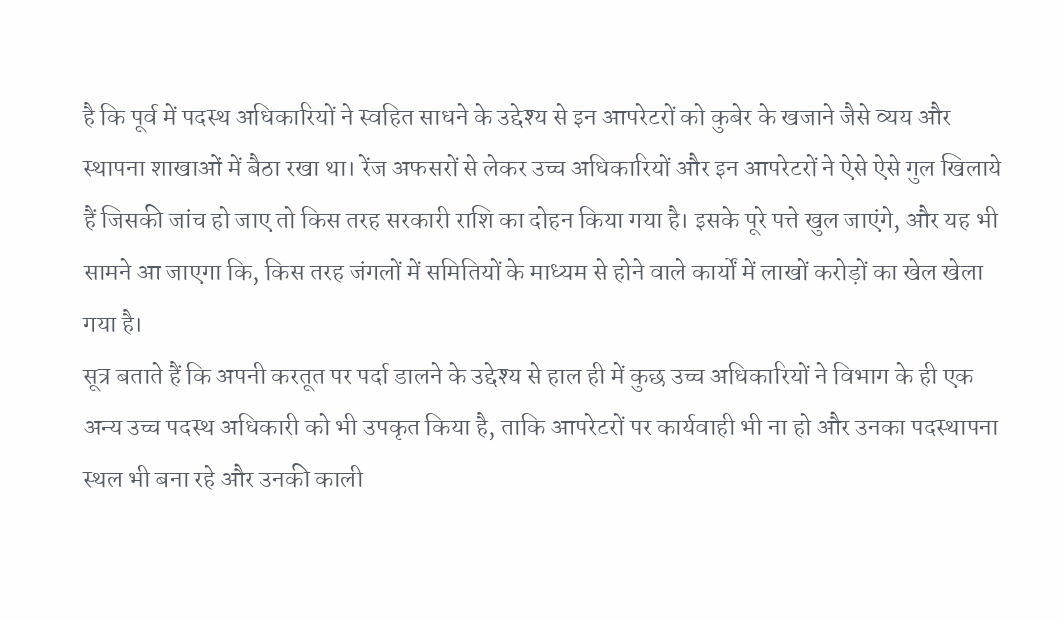है कि पूर्व में पदस्थ अधिकारियों ने स्वहित साधने के उद्देश्य से इन आपरेटरों को कुबेर के खजाने जैसे व्यय और स्थापना शाखाओं में बैठा रखा था। रेंज अफसरों से लेकर उच्च अधिकारियों और इन आपरेटरों ने ऐसे ऐसे गुल खिलाये हैं जिसकी जांच हो जाए तो किस तरह सरकारी राशि का दोहन किया गया है। इसके पूरे पत्ते खुल जाएंगे, और यह भी सामने आ जाएगा कि, किस तरह जंगलों में समितियों के माध्यम से होने वाले कार्यों में लाखों करोड़ों का खेल खेला गया है।
सूत्र बताते हैं कि अपनी करतूत पर पर्दा डालने के उद्देश्य से हाल ही में कुछ उच्च अधिकारियों ने विभाग के ही एक अन्य उच्च पदस्थ अधिकारी को भी उपकृत किया है, ताकि आपरेटरों पर कार्यवाही भी ना हो और उनका पदस्थापना स्थल भी बना रहे और उनकी काली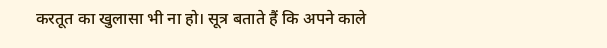करतूत का खुलासा भी ना हो। सूत्र बताते हैं कि अपने काले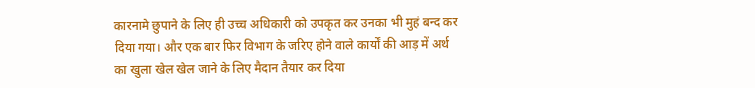कारनामे छुपाने के लिए ही उच्च अधिकारी को उपकृत कर उनका भी मुहं बन्द कर दिया गया। और एक बार फिर विभाग के जरिए होने वाले कार्यों की आड़ में अर्थ का खुला खेल खेल जाने के लिए मैदान तैयार कर दिया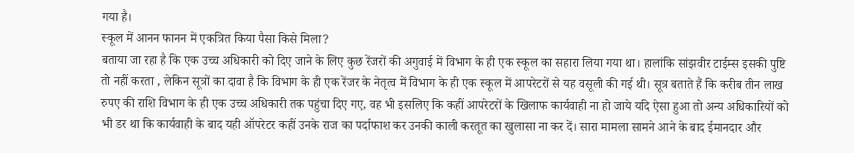गया है।
स्कूल में आनन फानन में एकत्रित किया पैसा किसे मिला?
बताया जा रहा है कि एक उच्च अधिकारी को दिए जाने के लिए कुछ रेंजरों की अगुवाई में विभाग के ही एक स्कूल का सहारा लिया गया था। हालांकि सांझवीर टाईम्स इसकी पुष्टि तो नहीं करता , लेकिन सूत्रों का दावा है कि विभाग के ही एक रेंजर के नेतृत्व में विभाग के ही एक स्कूल में आपरेटरों से यह वसूली की गई थी। सूत्र बताते हैं कि करीब तीन लाख रुपए की राशि विभाग के ही एक उच्च अधिकारी तक पहुंचा दिए गए, वह भी इसलिए कि कहीं आपरेटरों के खिलाफ कार्यवाही ना हो जाये यदि ऐसा हुआ तो अन्य अधिकारियों को भी डर था कि कार्यवाही के बाद यही ऑपरेटर कहीं उनके राज का पर्दाफाश कर उनकी काली करतूत का खुलासा ना कर दें। सारा मामला सामने आने के बाद ईमानदार और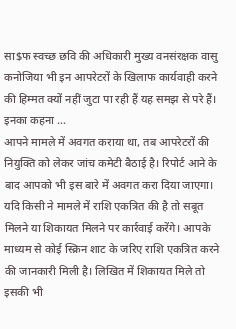सा$फ स्वच्छ छवि की अधिकारी मुख्य वनसंरक्षक वासु कनोजिया भी इन आपरेटरों के खिलाफ कार्यवाही करने की हिम्मत क्यों नहीं जुटा पा रही हैं यह समझ से परे हैं।
इनका कहना …
आपने मामले में अवगत कराया था, तब आपरेटरों की नियुक्ति को लेकर जांच कमेटी बैठाई है। रिपोर्ट आने के बाद आपको भी इस बारे में अवगत करा दिया जाएगा। यदि किसी ने मामले में राशि एकत्रित की है तो सबूत मिलने या शिकायत मिलने पर कार्रवाई करेंगे। आपके माध्यम से कोई स्क्रिन शाट के जरिए राशि एकत्रित करने की जानकारी मिली है। लिखित में शिकायत मिले तो इसकी भी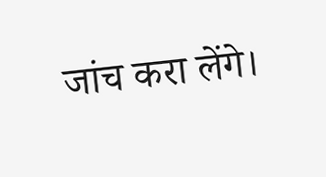जांच करा लेंगे।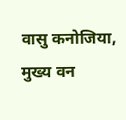वासु कनोजिया, मुख्य वन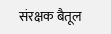संरक्षक बैतूल